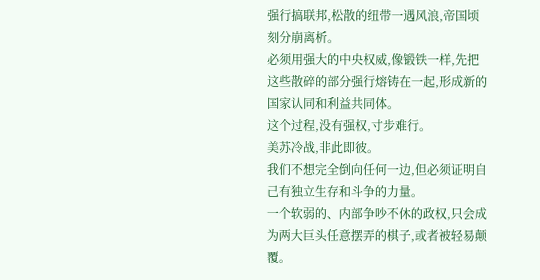强行搞联邦,松散的纽带一遇风浪,帝国顷刻分崩离析。
必须用强大的中央权威,像锻铁一样,先把这些散碎的部分强行熔铸在一起,形成新的国家认同和利益共同体。
这个过程,没有强权,寸步难行。
美苏冷战,非此即彼。
我们不想完全倒向任何一边,但必须证明自己有独立生存和斗争的力量。
一个软弱的、内部争吵不休的政权,只会成为两大巨头任意摆弄的棋子,或者被轻易颠覆。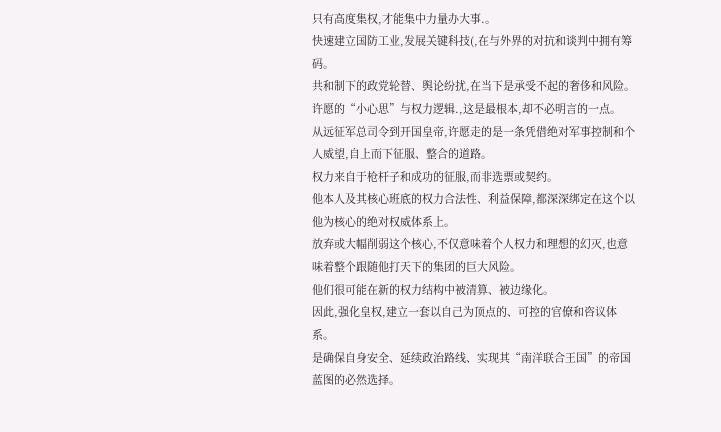只有高度集权,才能集中力量办大事.。
快速建立国防工业,发展关键科技(,在与外界的对抗和谈判中拥有筹码。
共和制下的政党轮替、舆论纷扰,在当下是承受不起的奢侈和风险。
许愿的“小心思”与权力逻辑.,这是最根本,却不必明言的一点。
从远征军总司令到开国皇帝,许愿走的是一条凭借绝对军事控制和个人威望,自上而下征服、整合的道路。
权力来自于枪杆子和成功的征服,而非选票或契约。
他本人及其核心班底的权力合法性、利益保障,都深深绑定在这个以他为核心的绝对权威体系上。
放弃或大幅削弱这个核心,不仅意味着个人权力和理想的幻灭,也意味着整个跟随他打天下的集团的巨大风险。
他们很可能在新的权力结构中被清算、被边缘化。
因此,强化皇权,建立一套以自己为顶点的、可控的官僚和咨议体系。
是确保自身安全、延续政治路线、实现其“南洋联合王国”的帝国蓝图的必然选择。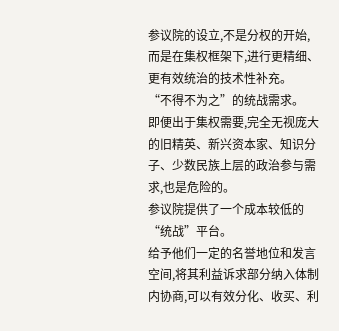参议院的设立,不是分权的开始,而是在集权框架下,进行更精细、更有效统治的技术性补充。
“不得不为之”的统战需求。
即便出于集权需要,完全无视庞大的旧精英、新兴资本家、知识分子、少数民族上层的政治参与需求,也是危险的。
参议院提供了一个成本较低的“统战”平台。
给予他们一定的名誉地位和发言空间,将其利益诉求部分纳入体制内协商,可以有效分化、收买、利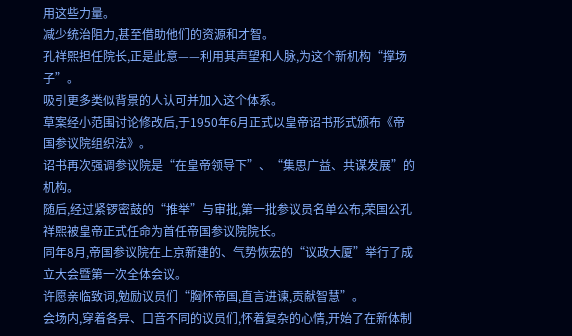用这些力量。
减少统治阻力,甚至借助他们的资源和才智。
孔祥熙担任院长,正是此意——利用其声望和人脉,为这个新机构“撑场子”。
吸引更多类似背景的人认可并加入这个体系。
草案经小范围讨论修改后,于1950年6月正式以皇帝诏书形式颁布《帝国参议院组织法》。
诏书再次强调参议院是“在皇帝领导下”、“集思广益、共谋发展”的机构。
随后,经过紧锣密鼓的“推举”与审批,第一批参议员名单公布,荣国公孔祥熙被皇帝正式任命为首任帝国参议院院长。
同年8月,帝国参议院在上京新建的、气势恢宏的“议政大厦”举行了成立大会暨第一次全体会议。
许愿亲临致词,勉励议员们“胸怀帝国,直言进谏,贡献智慧”。
会场内,穿着各异、口音不同的议员们,怀着复杂的心情,开始了在新体制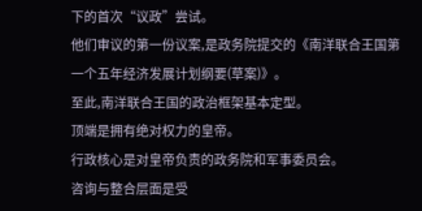下的首次“议政”尝试。
他们审议的第一份议案,是政务院提交的《南洋联合王国第一个五年经济发展计划纲要(草案)》。
至此,南洋联合王国的政治框架基本定型。
顶端是拥有绝对权力的皇帝。
行政核心是对皇帝负责的政务院和军事委员会。
咨询与整合层面是受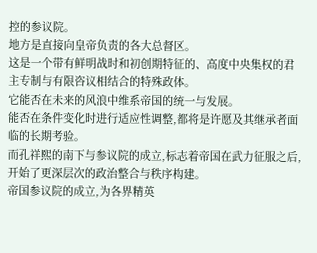控的参议院。
地方是直接向皇帝负责的各大总督区。
这是一个带有鲜明战时和初创期特征的、高度中央集权的君主专制与有限咨议相结合的特殊政体。
它能否在未来的风浪中维系帝国的统一与发展。
能否在条件变化时进行适应性调整,都将是许愿及其继承者面临的长期考验。
而孔祥熙的南下与参议院的成立,标志着帝国在武力征服之后,开始了更深层次的政治整合与秩序构建。
帝国参议院的成立,为各界精英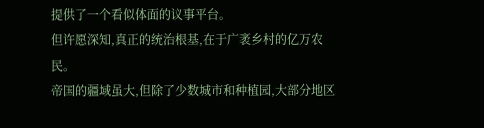提供了一个看似体面的议事平台。
但许愿深知,真正的统治根基,在于广袤乡村的亿万农民。
帝国的疆域虽大,但除了少数城市和种植园,大部分地区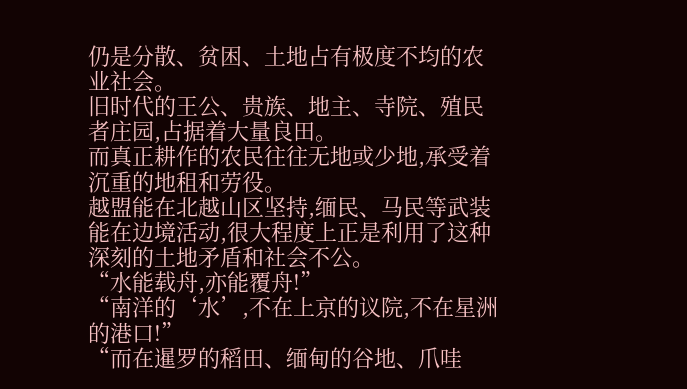仍是分散、贫困、土地占有极度不均的农业社会。
旧时代的王公、贵族、地主、寺院、殖民者庄园,占据着大量良田。
而真正耕作的农民往往无地或少地,承受着沉重的地租和劳役。
越盟能在北越山区坚持,缅民、马民等武装能在边境活动,很大程度上正是利用了这种深刻的土地矛盾和社会不公。
“水能载舟,亦能覆舟!”
“南洋的‘水’,不在上京的议院,不在星洲的港口!”
“而在暹罗的稻田、缅甸的谷地、爪哇